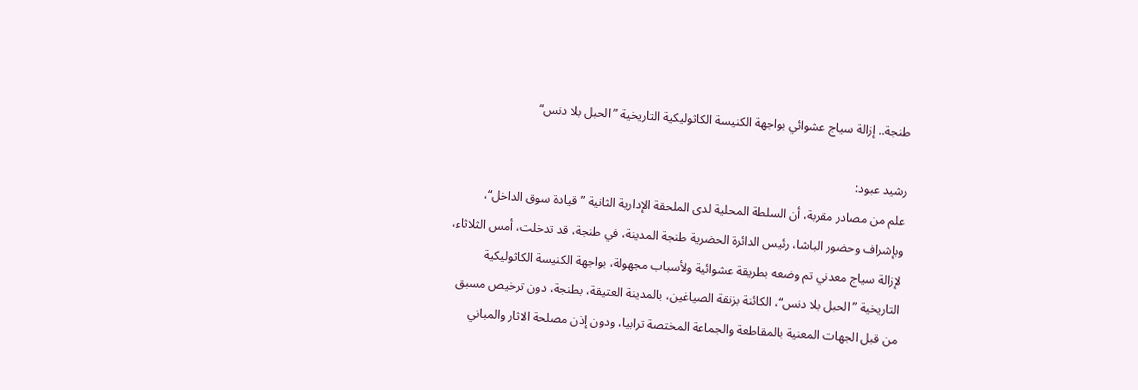طنجة.. إزالة سياج عشوائي بواجهة الكنيسة الكاثوليكية التاريخية ”الحبل بلا دنس“

رشيد عبود:
علم من مصادر مقربة، أن السلطة المحلية لدى الملحقة الإدارية الثانية ”قيادة سوق الداخل“، وبإشراف وحضور الباشا، رئيس الدائرة الحضرية طنجة المدينة، في طنجة، قد تدخلت، أمس الثلاثاء، لإزالة سياج معدني تم وضعه بطريقة عشوائية ولأسباب مجهولة، بواجهة الكنيسة الكاثوليكية التاريخية ”الحبل بلا دنس“، الكائنة بزنقة الصياغين، بالمدينة العتيقة، بطنجة، دون ترخيص مسبق من قبل الجهات المعنية بالمقاطعة والجماعة المختصة ترابيا، ودون إذن مصلحة الاثار والمباني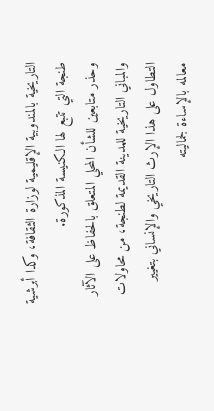التاريخية بالمندوبية الإقليمية لوزارة الثقافة، وكدا أبرشية طنجة التي تتبع لها الكنيسة المذكورة.
وحذر متابعين للشأن المحلي المتعلق بالحفاظ على الآثار والمباني التاريخية للمدينة القديمة لطنجة، من محاولات التطاول على هذا الإرث التاريخي والإنساني بتغيير معالمه بالإساءة لجماليته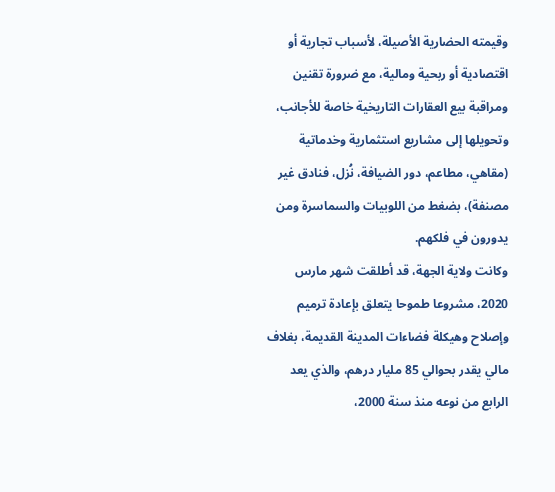وقيمته الحضارية الأصيلة، لأسباب تجارية أو اقتصادية أو ربحية ومالية، مع ضرورة تقنين ومراقبة بيع العقارات التاريخية خاصة للأجانب، وتحويلها إلى مشاريع استثمارية وخدماتية (مقاهي، مطاعم، دور الضيافة، نُزل، فنادق غير مصنفة)، بضغط من اللوبيات والسماسرة ومن يدورون في فلكهم.
وكانت ولاية الجهة، قد أطلقت شهر مارس 2020، مشروعا طموحا يتعلق بإعادة ترميم وإصلاح وهيكلة فضاءات المدينة القديمة، بغلاف مالي يقدر بحوالي 85 مليار درهم، والذي يعد الرابع من نوعه منذ سنة 2000،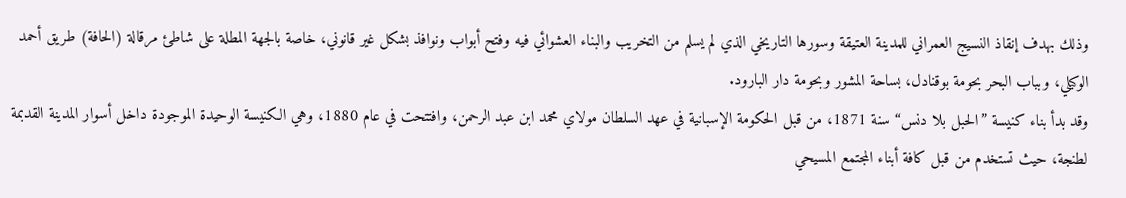وذلك بهدف إنقاذ النسيج العمراني للمدينة العتيقة وسورها التاريخي الذي لم يسلم من التخريب والبناء العشوائي فيه وفتح أبواب ونوافذ بشكل غير قانوني، خاصة بالجهة المطلة على شاطئ مرقالة (الحافة) طريق أحمد الوكيلي، وبباب البحر بحومة بوقنادل، بساحة المشور وبحومة دار البارود.
وقد بدأ بناء كنيسة ”الحبل بلا دنس“ سنة 1871، من قبل الحكومة الإسبانية في عهد السلطان مولاي محمد ابن عبد الرحمن، وافتتحت في عام 1880، وهي الكنيسة الوحيدة الموجودة داخل أسوار المدينة القدبمة لطنجة، حيث تستخدم من قبل كافة أبناء المجتمع المسيحي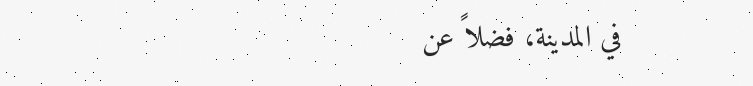في المدينة، فضلاً عن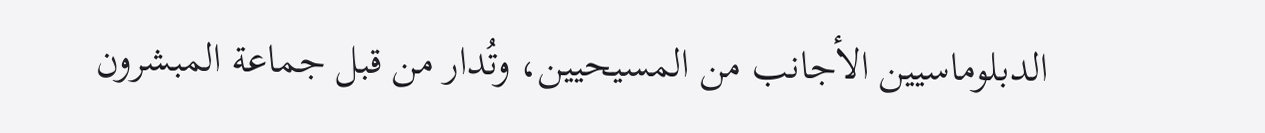الدبلوماسيين الأجانب من المسيحيين، وتُدار من قبل جماعة المبشرون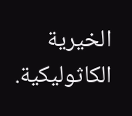الخيرية الكاثوليكية.